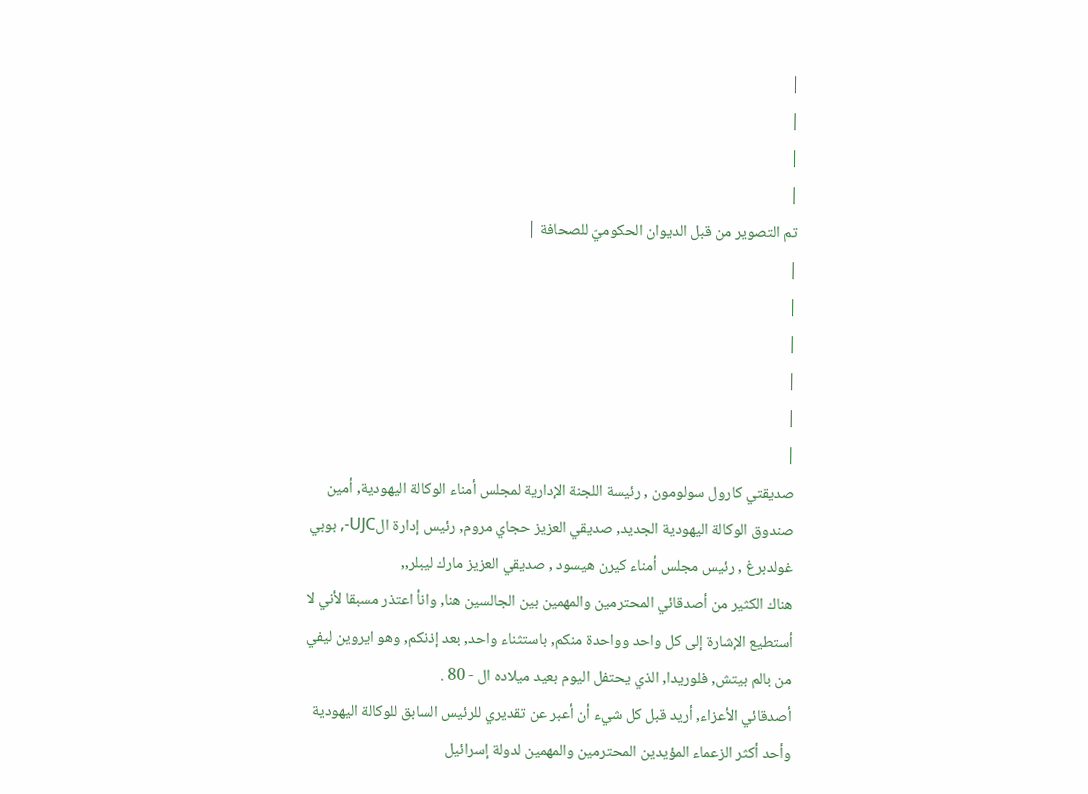|
|
|
|
تم التصوير من قبل الديوان الحكوميّ للصحافة |
|
|
|
|
|
|
صديقتي كارول سولومون , رئيسة اللجنة الإدارية لمجلس أمناء الوكالة اليهودية, أمين صندوق الوكالة اليهودية الجديد, صديقي العزيز حجاي مروم, رئيس إدارة الUJC-, بوبي غولدبرغ , رئيس مجلس أمناء كيرن هيسود , صديقي العزيز مارك ليبلر,,
هناك الكثير من أصدقائي المحترمين والمهمين بين الجالسين هنا, وانأ اعتذر مسبقا لأني لا أستطيع الإشارة إلى كل واحد وواحدة منكم, باستثناء واحد, بعد إذنكم, وهو ايروين ليفي من بالم بيتش, فلوريدا, الذي يحتفل اليوم بعيد ميلاده ال - 80 .
أصدقائي الأعزاء, أريد قبل كل شيء أن أعبر عن تقديري للرئيس السابق للوكالة اليهودية وأحد أكثر الزعماء المؤيدين المحترمين والمهمين لدولة إسرائيل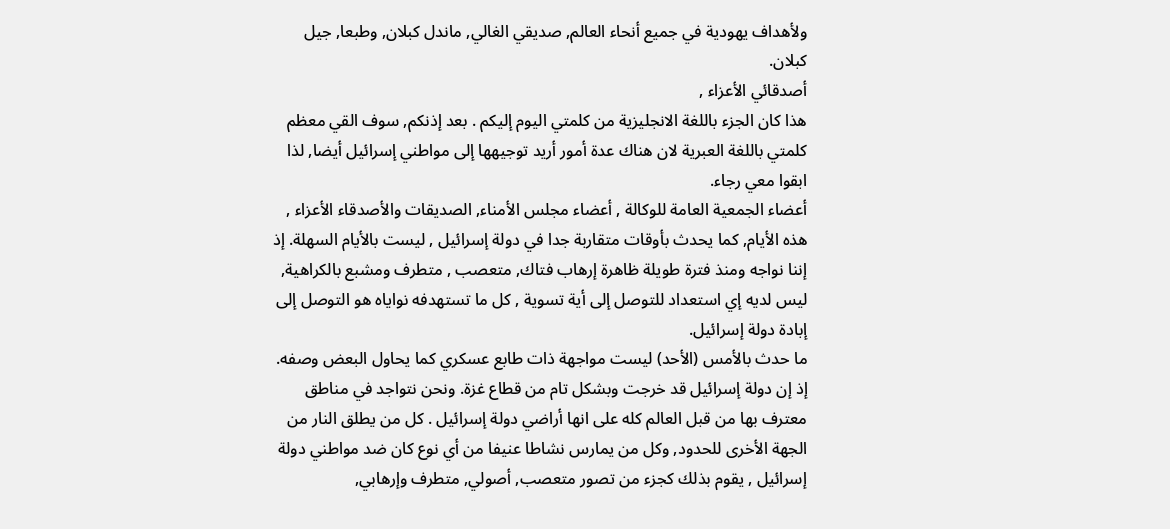ولأهداف يهودية في جميع أنحاء العالم, صديقي الغالي, ماندل كبلان, وطبعا, جيل كبلان.
أصدقائي الأعزاء ,
هذا كان الجزء باللغة الانجليزية من كلمتي اليوم إليكم . بعد إذنكم, سوف القي معظم كلمتي باللغة العبرية لان هناك عدة أمور أريد توجيهها إلى مواطني إسرائيل أيضا, لذا ابقوا معي رجاء.
أعضاء الجمعية العامة للوكالة , أعضاء مجلس الأمناء, الصديقات والأصدقاء الأعزاء ,
هذه الأيام, كما يحدث بأوقات متقاربة جدا في دولة إسرائيل , ليست بالأيام السهلة. إذ إننا نواجه ومنذ فترة طويلة ظاهرة إرهاب فتاك, متعصب , متطرف ومشبع بالكراهية, ليس لديه إي استعداد للتوصل إلى أية تسوية , كل ما تستهدفه نواياه هو التوصل إلى إبادة دولة إسرائيل.
ما حدث بالأمس (الأحد) ليست مواجهة ذات طابع عسكري كما يحاول البعض وصفه. إذ إن دولة إسرائيل قد خرجت وبشكل تام من قطاع غزة. ونحن نتواجد في مناطق معترف بها من قبل العالم كله على انها أراضي دولة إسرائيل . كل من يطلق النار من الجهة الأخرى للحدود, وكل من يمارس نشاطا عنيفا من أي نوع كان ضد مواطني دولة إسرائيل , يقوم بذلك كجزء من تصور متعصب, أصولي, متطرف وإرهابي,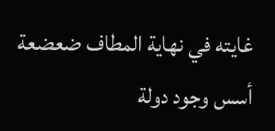غايته في نهاية المطاف ضعضعة أسس وجود دولة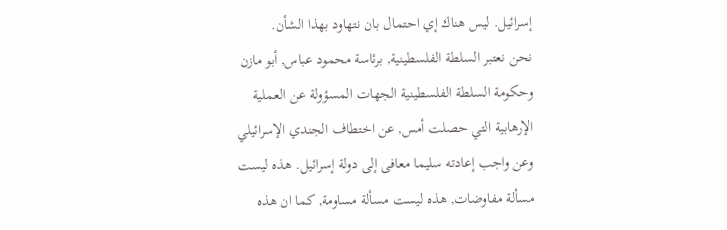إسرائيل. ليس هناك إي احتمال بان نتهاود بهذا الشأن.
نحن نعتبر السلطة الفلسطينية, برئاسة محمود عباس, أبو مازن وحكومة السلطة الفلسطينية الجهات المسؤولة عن العملية الإرهابية التي حصلت أمس, عن اختطاف الجندي الإسرائيلي وعن واجب إعادته سليما معافى إلى دولة إسرائيل. هذه ليست مسألة مفاوضات, هذه ليست مسألة مساومة, كما ان هذه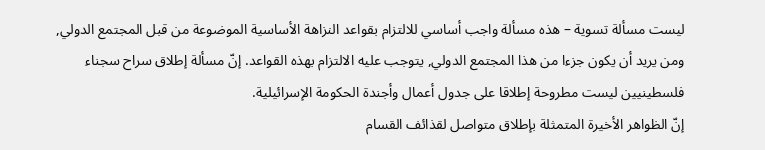ليست مسألة تسوية – هذه مسألة واجب أساسي للالتزام بقواعد النزاهة الأساسية الموضوعة من قبل المجتمع الدولي, ومن يريد أن يكون جزءا من هذا المجتمع الدولي, يتوجب عليه الالتزام بهذه القواعد. إنّ مسألة إطلاق سراح سجناء فلسطينيين ليست مطروحة إطلاقا على جدول أعمال وأجندة الحكومة الإسرائيلية.
إنّ الظواهر الأخيرة المتمثلة بإطلاق متواصل لقذائف القسام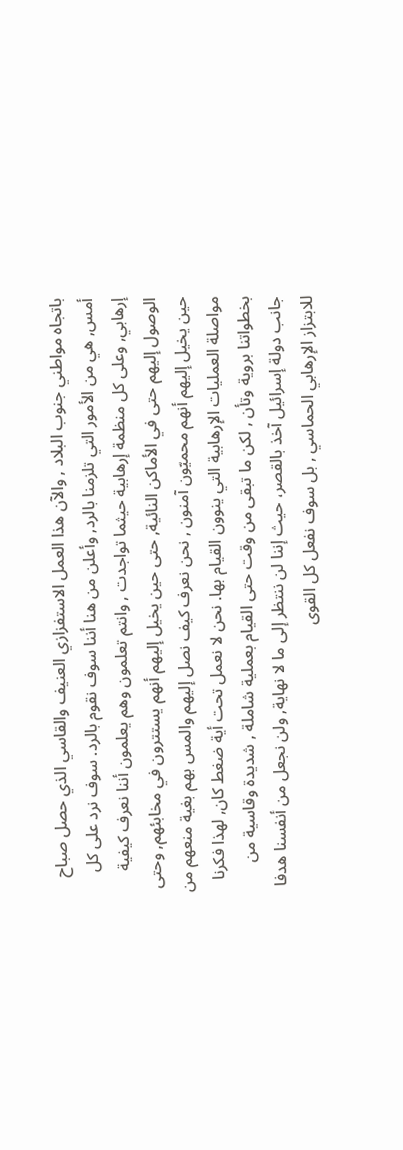باتجاه مواطني جنوب البلاد , والآن هذا العمل الاستفزازي العنيف والقاسي الذي حصل صباح أمس, هي من الأمور التي تلزمنا بالرد, وأعلن من هنا أننا سوف نقوم بالرد. سوف نرد على كل إرهابي, وعلى كل منظمة إرهابية حيثما تواجدت , وانتم تعلمون وهم يعلمون أننا نعرف كيفية الوصول إليهم حتى في الأماكن النائية, حتى حين يخيل إليهم أنهم يستترون في مخابئهم, وحتى حين يخيل إليهم أنهم محميّون آمنون , نحن نعرف كيف نصل إليهم والمس بهم بغية منعهم من مواصلة العمليات الإرهابية التي ينوون القيام بها. نحن لا نعمل تحت أية ضغط كان, لهذا فكرنا بخطواتنا بروية وتأن , لكن ما تبقى من وقت حتى القيام بعملية شاملة , شديدة وقاسية من جانب دولة إسرائيل آخذ بالقصر، حيث إننا لن ننتظر إلى ما لا نهاية, ولن نجعل من أنفسنا هدفا للابتزاز الإرهابي الحماسي , بل سوف نفعل كل القوى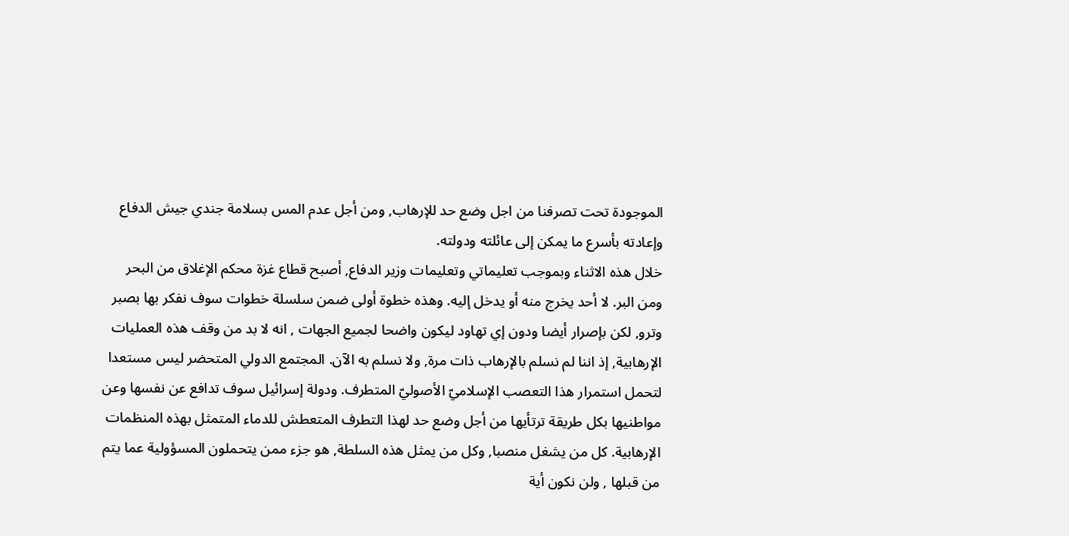الموجودة تحت تصرفنا من اجل وضع حد للإرهاب, ومن أجل عدم المس بسلامة جندي جيش الدفاع وإعادته بأسرع ما يمكن إلى عائلته ودولته.
خلال هذه الاثناء وبموجب تعليماتي وتعليمات وزير الدفاع, أصبح قطاع غزة محكم الإغلاق من البحر ومن البر. لا أحد يخرج منه أو يدخل إليه. وهذه خطوة أولى ضمن سلسلة خطوات سوف نفكر بها بصبر وترو, لكن بإصرار أيضا ودون إي تهاود ليكون واضحا لجميع الجهات , انه لا بد من وقف هذه العمليات الإرهابية, إذ اننا لم نسلم بالإرهاب ذات مرة, ولا نسلم به الآن. المجتمع الدولي المتحضر ليس مستعدا لتحمل استمرار هذا التعصب الإسلاميّ الأصوليّ المتطرف. ودولة إسرائيل سوف تدافع عن نفسها وعن مواطنيها بكل طريقة ترتأيها من أجل وضع حد لهذا التطرف المتعطش للدماء المتمثل بهذه المنظمات الإرهابية. كل من يشغل منصبا, وكل من يمثل هذه السلطة, هو جزء ممن يتحملون المسؤولية عما يتم من قبلها , ولن نكون أية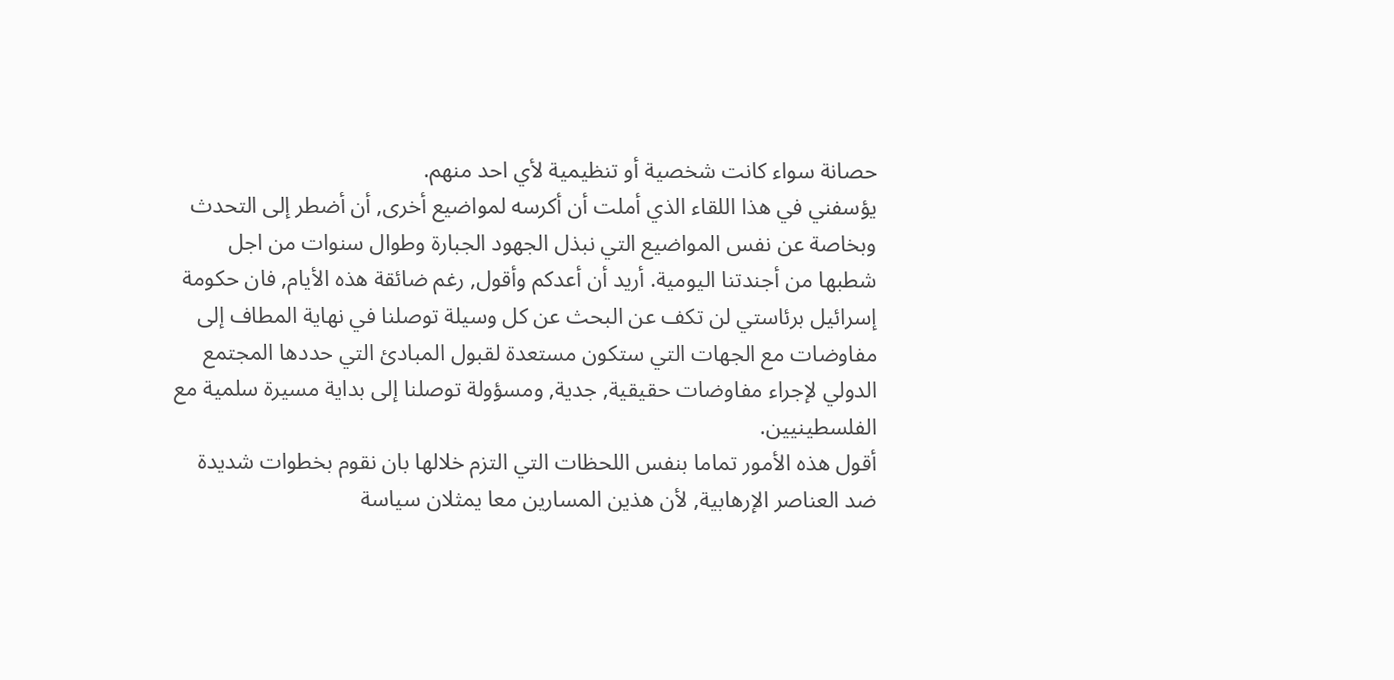حصانة سواء كانت شخصية أو تنظيمية لأي احد منهم.
يؤسفني في هذا اللقاء الذي أملت أن أكرسه لمواضيع أخرى, أن أضطر إلى التحدث وبخاصة عن نفس المواضيع التي نبذل الجهود الجبارة وطوال سنوات من اجل شطبها من أجندتنا اليومية. أريد أن أعدكم وأقول, رغم ضائقة هذه الأيام, فان حكومة إسرائيل برئاستي لن تكف عن البحث عن كل وسيلة توصلنا في نهاية المطاف إلى مفاوضات مع الجهات التي ستكون مستعدة لقبول المبادئ التي حددها المجتمع الدولي لإجراء مفاوضات حقيقية, جدية, ومسؤولة توصلنا إلى بداية مسيرة سلمية مع الفلسطينيين.
أقول هذه الأمور تماما بنفس اللحظات التي التزم خلالها بان نقوم بخطوات شديدة ضد العناصر الإرهابية, لأن هذين المسارين معا يمثلان سياسة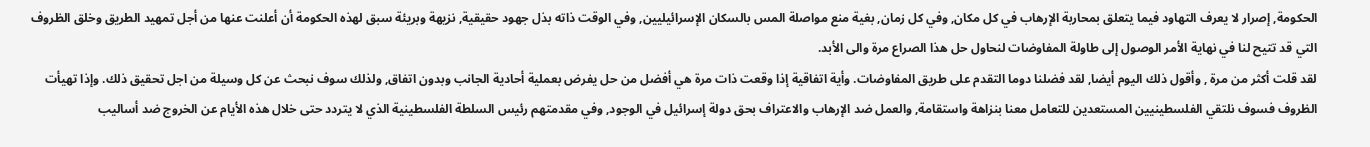الحكومة, إصرار لا يعرف التهاود فيما يتعلق بمحاربة الإرهاب في كل مكان, وفي كل زمان, بغية منع مواصلة المس بالسكان الإسرائيليين, وفي الوقت ذاته بذل جهود حقيقية, نزيهة وبريئة سبق لهذه الحكومة أن أعلنت عنها من أجل تمهيد الطريق وخلق الظروف التي قد تتيح لنا في نهاية الأمر الوصول إلى طاولة المفاوضات لنحاول حل هذا الصراع مرة والى الأبد.
لقد قلت أكثر من مرة , وأقول ذلك اليوم أيضا, لقد فضلنا دوما التقدم على طريق المفاوضات. وأية اتفاقية إذا وقعت ذات مرة هي أفضل من حل يفرض بعملية أحادية الجانب وبدون اتفاق, ولذلك سوف نبحث عن كل وسيلة من اجل تحقيق ذلك. وإذا تهيأت الظروف فسوف نلتقي الفلسطينيين المستعدين للتعامل معنا بنزاهة واستقامة, والعمل ضد الإرهاب والاعتراف بحق دولة إسرائيل في الوجود, وفي مقدمتهم رئيس السلطة الفلسطينية الذي لا يتردد حتى خلال هذه الأيام عن الخروج ضد أساليب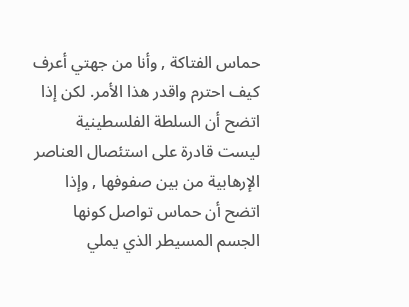حماس الفتاكة , وأنا من جهتي أعرف كيف احترم واقدر هذا الأمر. لكن إذا اتضح أن السلطة الفلسطينية ليست قادرة على استئصال العناصر الإرهابية من بين صفوفها , وإذا اتضح أن حماس تواصل كونها الجسم المسيطر الذي يملي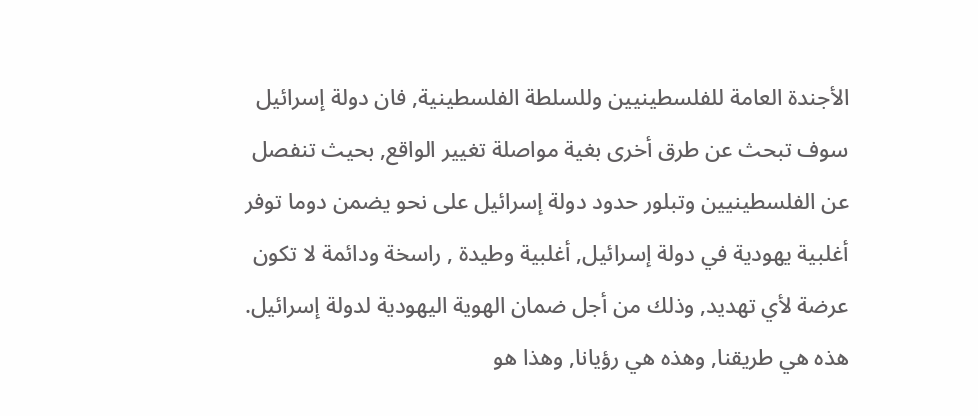الأجندة العامة للفلسطينيين وللسلطة الفلسطينية, فان دولة إسرائيل سوف تبحث عن طرق أخرى بغية مواصلة تغيير الواقع, بحيث تنفصل عن الفلسطينيين وتبلور حدود دولة إسرائيل على نحو يضمن دوما توفر أغلبية يهودية في دولة إسرائيل, أغلبية وطيدة , راسخة ودائمة لا تكون عرضة لأي تهديد, وذلك من أجل ضمان الهوية اليهودية لدولة إسرائيل.
هذه هي طريقنا, وهذه هي رؤيانا, وهذا هو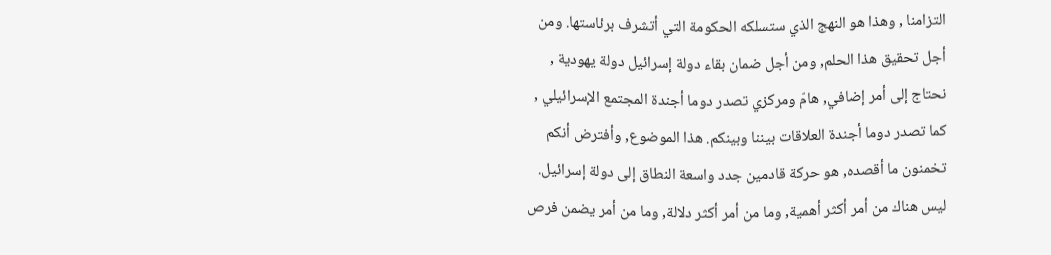التزامنا , وهذا هو النهج الذي ستسلكه الحكومة التي أتشرف برئاستها. ومن أجل تحقيق هذا الحلم, ومن أجل ضمان بقاء دولة إسرائيل دولة يهودية , نحتاج إلى أمر إضافي, هامّ ومركزي تصدر دوما أجندة المجتمع الإسرائيلي , كما تصدر دوما أجندة العلاقات بيننا وبينكم. هذا الموضوع, وأفترض أنكم تخمنون ما أقصده, هو حركة قادمين جدد واسعة النطاق إلى دولة إسرائيل. ليس هناك من أمر أكثر أهمية, وما من أمر أكثر دلالة, وما من أمر يضمن فرص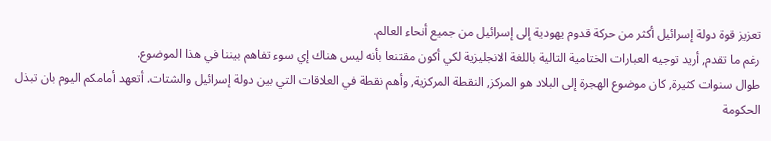تعزيز قوة دولة إسرائيل أكثر من حركة قدوم يهودية إلى إسرائيل من جميع أنحاء العالم.
رغم ما تقدم, أريد توجيه العبارات الختامية التالية باللغة الانجليزية لكي أكون مقتنعا بأنه ليس هناك إي سوء تفاهم بيننا في هذا الموضوع.
طوال سنوات كثيرة, كان موضوع الهجرة إلى البلاد هو المركز, النقطة المركزية, وأهم نقطة في العلاقات التي بين دولة إسرائيل والشتات. أتعهد أمامكم اليوم بان تبذل الحكومة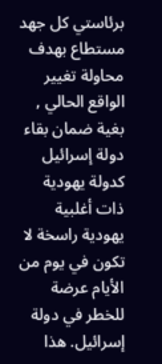برئاستي كل جهد مستطاع بهدف محاولة تغيير الواقع الحالي , بغية ضمان بقاء دولة إسرائيل كدولة يهودية ذات أغلبية يهودية راسخة لا تكون في يوم من الأيام عرضة للخطر في دولة إسرائيل. هذا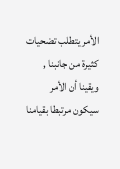الأمر يتطلب تضحيات كثيرة من جانبنا , ويقينا أن الأمر سيكون مرتبطا بقيامنا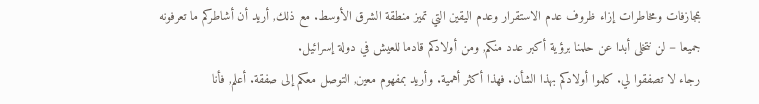بمجازفات ومخاطرات إزاء ظروف عدم الاستقرار وعدم اليقين التي تميز منطقة الشرق الأوسط. مع ذلك, أريد أن أشاطركم ما تعرفونه جميعا – لن نتخلى أبدا عن حلمنا برؤية أكبر عدد منكم, ومن أولادكم قادما للعيش في دولة إسرائيل.
رجاء لا تصفقوا لي. كلموا أولادكم بهذا الشأن. فهذا أكثر أهمية. وأريد بمفهوم معين, التوصل معكم إلى صفقة. أعلم, فأنا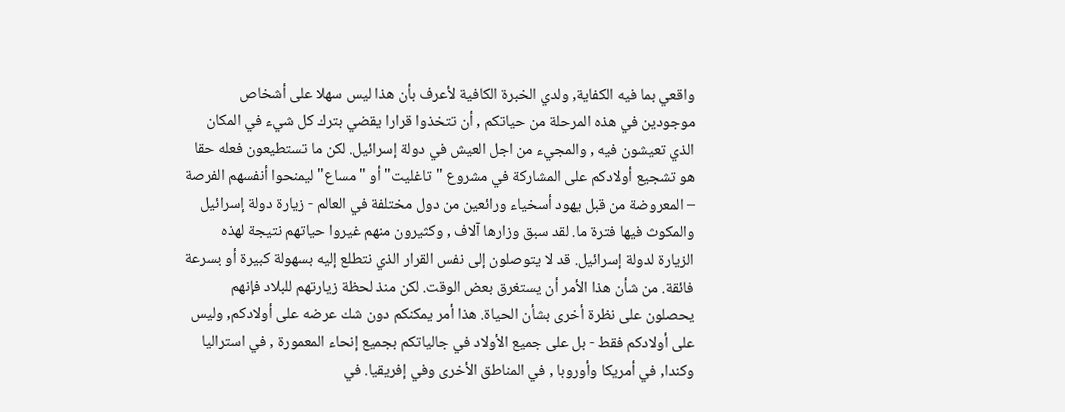واقعي بما فيه الكفاية, ولدي الخبرة الكافية لأعرف بأن هذا ليس سهلا على أشخاص موجودين في هذه المرحلة من حياتكم , أن تتخذوا قرارا يقضي بترك كل شيء في المكان الذي تعيشون فيه , والمجيء من اجل العيش في دولة إسرائيل. لكن ما تستطيعون فعله حقا هو تشجيع أولادكم على المشاركة في مشروع "تاغليت" أو "مساع" ليمنحوا أنفسهم الفرصة – المعروضة من قبل يهود أسخياء ورائعين من دول مختلفة في العالم - زيارة دولة إسرائيل والمكوث فيها فترة ما. لقد سبق وزارها آلاف , وكثيرون منهم غيروا حياتهم نتيجة لهذه الزيارة لدولة إسرائيل. قد لا يتوصلون إلى نفس القرار الذي نتطلع إليه بسهولة كبيرة أو بسرعة فائقة. من شأن هذا الأمر أن يستغرق بعض الوقت. لكن منذ لحظة زيارتهم للبلاد فإنهم يحصلون على نظرة أخرى بشأن الحياة. هذا أمر يمكنكم دون شك عرضه على أولادكم, وليس على أولادكم فقط - بل على جميع الأولاد في جالياتكم بجميع إنحاء المعمورة , في استراليا وكندا, في أمريكا وأوروبا , في المناطق الأخرى وفي إفريقيا. في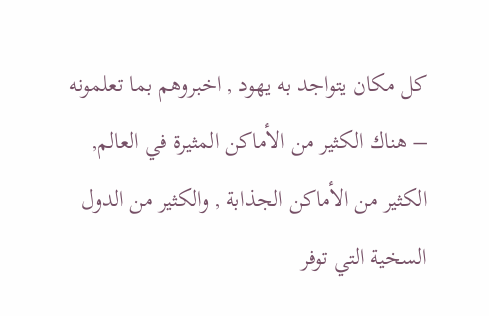كل مكان يتواجد به يهود , اخبروهم بما تعلمونه – هناك الكثير من الأماكن المثيرة في العالم, الكثير من الأماكن الجذابة , والكثير من الدول السخية التي توفر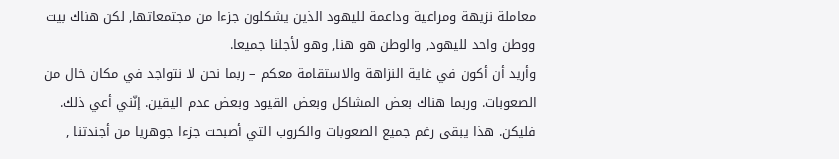معاملة نزيهة ومراعية وداعمة لليهود الذين يشكلون جزءا من مجتمعاتها, لكن هناك بيت ووطن واحد لليهود, والوطن هو هنا, وهو لأجلنا جميعا.
وأريد أن أكون في غاية النزاهة والاستقامة معكم – ربما نحن لا نتواجد في مكان خال من الصعوبات. وربما هناك بعض المشاكل وبعض القيود وبعض عدم اليقين. إنّني أعي ذلك. فليكن. هذا يبقى رغم جميع الصعوبات والكروب التي أصبحت جزءا جوهريا من أجندتنا ,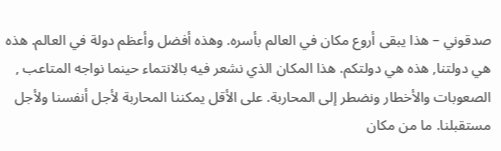صدقوني – هذا يبقى أروع مكان في العالم بأسره. وهذه أفضل وأعظم دولة في العالم. هذه هي دولتنا, هذه هي دولتكم. هذا المكان الذي نشعر فيه بالانتماء حينما نواجه المتاعب , الصعوبات والأخطار ونضطر إلى المحاربة. على الأقل يمكننا المحاربة لأجل أنفسنا ولأجل مستقبلنا. ما من مكان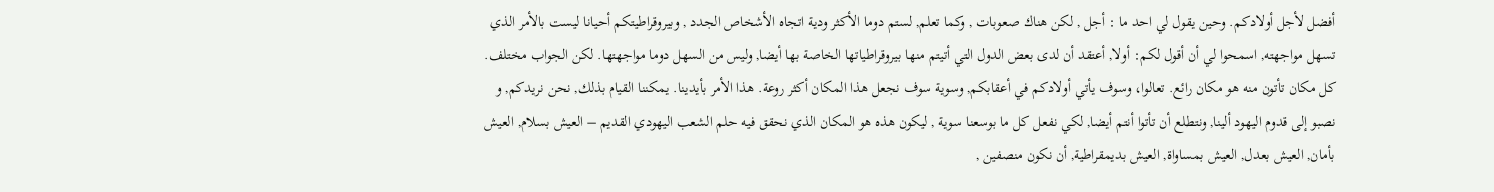أفضل لأجل أولادكم. وحين يقول لي احد ما : أجل , لكن هناك صعوبات , وكما تعلم, لستم دوما الأكثر ودية اتجاه الأشخاص الجدد , وبيروقراطيتكم أحيانا ليست بالأمر الذي تسهل مواجهته, اسمحوا لي أن أقول لكم: أولا, أعتقد أن لدى بعض الدول التي أتيتم منها بيروقراطياتها الخاصة بها أيضا, وليس من السهل دوما مواجهتها. لكن الجواب مختلف. كل مكان تأتون منه هو مكان رائع. تعالوا، وسوف يأتي أولادكم في أعقابكم, وسوية سوف نجعل هذا المكان أكثر روعة. هذا الأمر بأيدينا. يمكننا القيام بذلك, نحن نريدكم, و نصبو إلى قدوم اليهود ألينا, ونتطلع أن تأتوا أنتم أيضا, لكي نفعل كل ما بوسعنا سوية , ليكون هذه هو المكان الذي نحقق فيه حلم الشعب اليهودي القديم – العيش بسلام, العيش بأمان, العيش بعدل, العيش بمساواة, العيش بديمقراطية, أن نكون منصفين ,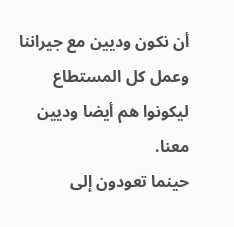أن نكون وديين مع جيراننا وعمل كل المستطاع ليكونوا هم أيضا وديين معنا.
حينما تعودون إلى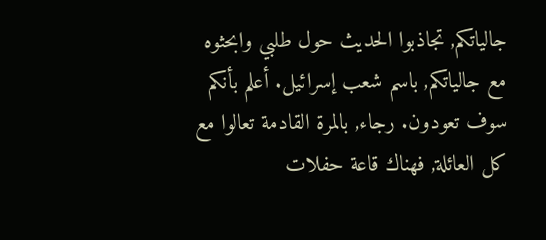جالياتكم, تجاذبوا الحديث حول طلبي وابحثوه مع جالياتكم, باسم شعب إسرائيل. أعلم بأنكم سوف تعودون. رجاء, بالمرة القادمة تعالوا مع كل العائلة, فهناك قاعة حفلات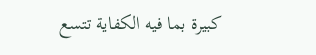كبيرة بما فيه الكفاية تتسع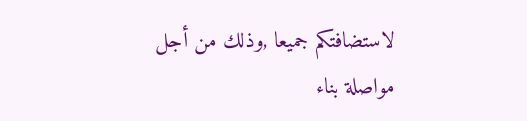لاستضافتكم جميعا ,وذلك من أجل مواصلة بناء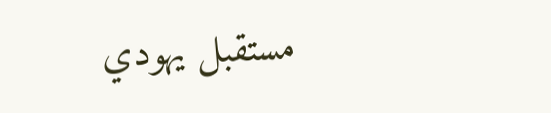مستقبل يهودي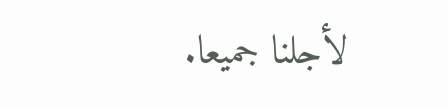لأجلنا جميعا.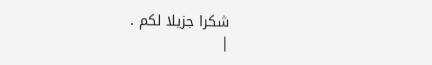شكرا جزيلا لكم .
|